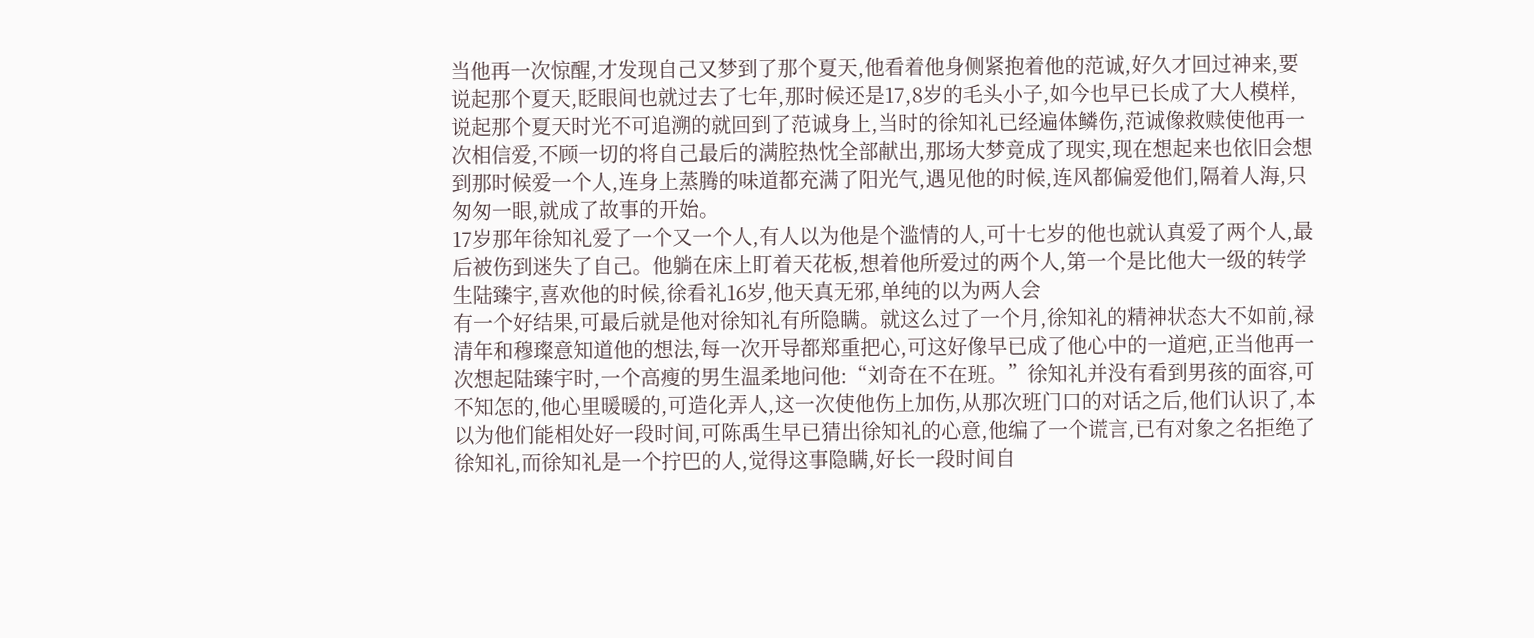当他再一次惊醒,才发现自己又梦到了那个夏天,他看着他身侧紧抱着他的范诚,好久才回过神来,要说起那个夏天,眨眼间也就过去了七年,那时候还是17,8岁的毛头小子,如今也早已长成了大人模样,说起那个夏天时光不可追溯的就回到了范诚身上,当时的徐知礼已经遍体鳞伤,范诚像救赎使他再一次相信爱,不顾一切的将自己最后的满腔热忱全部献出,那场大梦竟成了现实,现在想起来也依旧会想到那时候爱一个人,连身上蒸腾的味道都充满了阳光气,遇见他的时候,连风都偏爱他们,隔着人海,只匆匆一眼,就成了故事的开始。
17岁那年徐知礼爱了一个又一个人,有人以为他是个滥情的人,可十七岁的他也就认真爱了两个人,最后被伤到迷失了自己。他躺在床上盯着天花板,想着他所爱过的两个人,第一个是比他大一级的转学生陆臻宇,喜欢他的时候,徐看礼16岁,他天真无邪,单纯的以为两人会
有一个好结果,可最后就是他对徐知礼有所隐瞒。就这么过了一个月,徐知礼的精神状态大不如前,禄清年和穆璨意知道他的想法,每一次开导都郑重把心,可这好像早已成了他心中的一道疤,正当他再一次想起陆臻宇时,一个高瘦的男生温柔地问他:“刘奇在不在班。”徐知礼并没有看到男孩的面容,可不知怎的,他心里暖暖的,可造化弄人,这一次使他伤上加伤,从那次班门口的对话之后,他们认识了,本以为他们能相处好一段时间,可陈禹生早已猜出徐知礼的心意,他编了一个谎言,已有对象之名拒绝了徐知礼,而徐知礼是一个拧巴的人,觉得这事隐瞒,好长一段时间自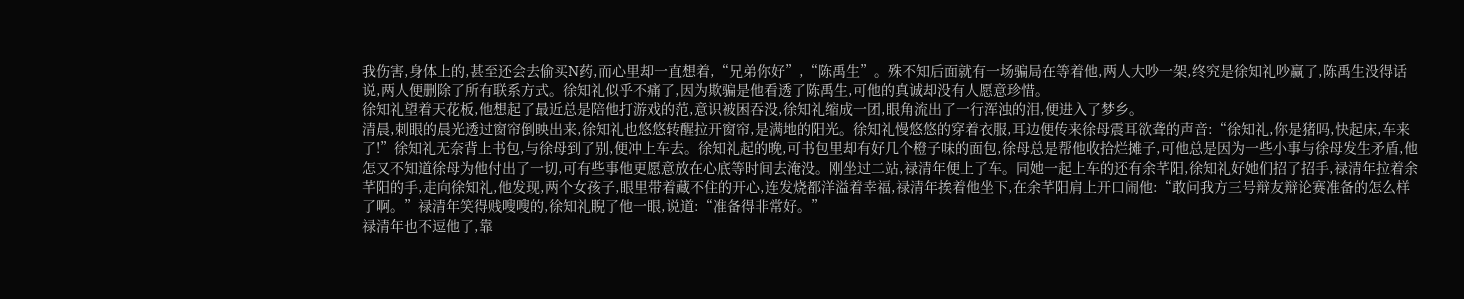我伤害,身体上的,甚至还会去偷买N药,而心里却一直想着,“兄弟你好”,“陈禹生”。殊不知后面就有一场骗局在等着他,两人大吵一架,终究是徐知礼吵赢了,陈禹生没得话说,两人便删除了所有联系方式。徐知礼似乎不痛了,因为欺骗是他看透了陈禹生,可他的真诚却没有人愿意珍惜。
徐知礼望着天花板,他想起了最近总是陪他打游戏的范,意识被困吞没,徐知礼缩成一团,眼角流出了一行浑浊的泪,便进入了梦乡。
清晨,刺眼的晨光透过窗帘倒映出来,徐知礼也悠悠转醒拉开窗帘,是满地的阳光。徐知礼慢悠悠的穿着衣服,耳边便传来徐母震耳欲聋的声音:“徐知礼,你是猪吗,快起床,车来了!”徐知礼无奈背上书包,与徐母到了别,便冲上车去。徐知礼起的晚,可书包里却有好几个橙子味的面包,徐母总是帮他收拾烂摊子,可他总是因为一些小事与徐母发生矛盾,他怎又不知道徐母为他付出了一切,可有些事他更愿意放在心底等时间去淹没。刚坐过二站,禄清年便上了车。同她一起上车的还有余芊阳,徐知礼好她们招了招手,禄清年拉着余芊阳的手,走向徐知礼,他发现,两个女孩子,眼里带着藏不住的开心,连发烧都洋溢着幸福,禄清年挨着他坐下,在余芊阳肩上开口闹他:“敢问我方三号辩友辩论赛准备的怎么样了啊。”禄清年笑得贱嗖嗖的,徐知礼睨了他一眼,说道:“准备得非常好。”
禄清年也不逗他了,靠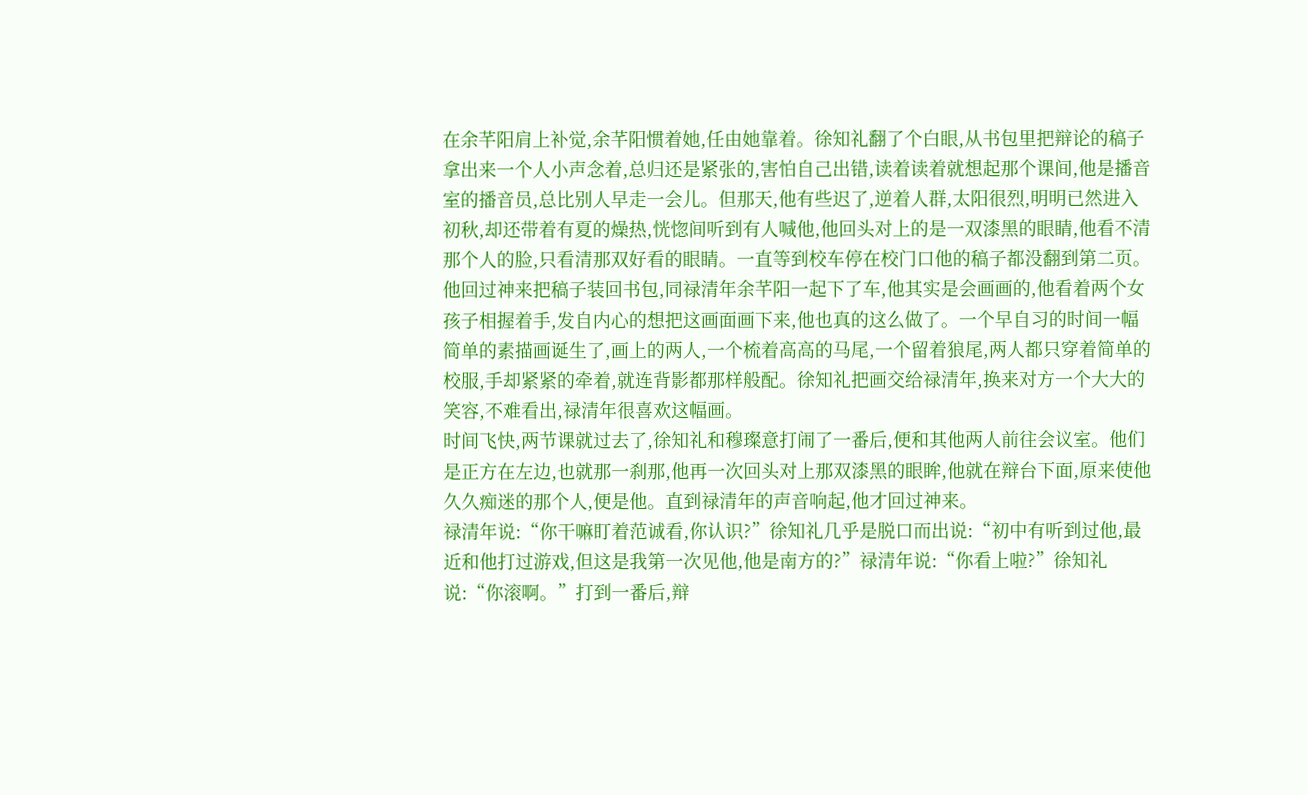在余芊阳肩上补觉,余芊阳惯着她,任由她靠着。徐知礼翻了个白眼,从书包里把辩论的稿子拿出来一个人小声念着,总归还是紧张的,害怕自己出错,读着读着就想起那个课间,他是播音室的播音员,总比别人早走一会儿。但那天,他有些迟了,逆着人群,太阳很烈,明明已然进入初秋,却还带着有夏的燥热,恍惚间听到有人喊他,他回头对上的是一双漆黑的眼睛,他看不清那个人的脸,只看清那双好看的眼睛。一直等到校车停在校门口他的稿子都没翻到第二页。
他回过神来把稿子装回书包,同禄清年余芊阳一起下了车,他其实是会画画的,他看着两个女孩子相握着手,发自内心的想把这画面画下来,他也真的这么做了。一个早自习的时间一幅简单的素描画诞生了,画上的两人,一个梳着高高的马尾,一个留着狼尾,两人都只穿着简单的校服,手却紧紧的牵着,就连背影都那样般配。徐知礼把画交给禄清年,换来对方一个大大的笑容,不难看出,禄清年很喜欢这幅画。
时间飞快,两节课就过去了,徐知礼和穆璨意打闹了一番后,便和其他两人前往会议室。他们是正方在左边,也就那一刹那,他再一次回头对上那双漆黑的眼眸,他就在辩台下面,原来使他久久痴迷的那个人,便是他。直到禄清年的声音响起,他才回过神来。
禄清年说:“你干嘛盯着范诚看,你认识?”徐知礼几乎是脱口而出说:“初中有听到过他,最近和他打过游戏,但这是我第一次见他,他是南方的?”禄清年说:“你看上啦?”徐知礼说:“你滚啊。”打到一番后,辩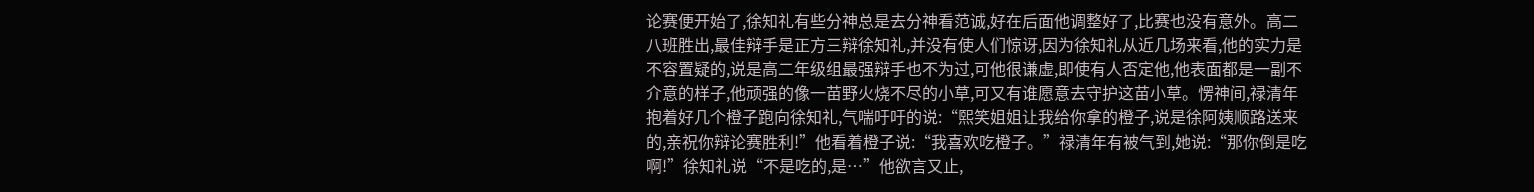论赛便开始了,徐知礼有些分神总是去分神看范诚,好在后面他调整好了,比赛也没有意外。高二八班胜出,最佳辩手是正方三辩徐知礼,并没有使人们惊讶,因为徐知礼从近几场来看,他的实力是不容置疑的,说是高二年级组最强辩手也不为过,可他很谦虚,即使有人否定他,他表面都是一副不介意的样子,他顽强的像一苗野火烧不尽的小草,可又有谁愿意去守护这苗小草。愣神间,禄清年抱着好几个橙子跑向徐知礼,气喘吁吁的说:“熙笑姐姐让我给你拿的橙子,说是徐阿姨顺路送来的,亲祝你辩论赛胜利!”他看着橙子说:“我喜欢吃橙子。”禄清年有被气到,她说:“那你倒是吃啊!”徐知礼说“不是吃的,是…”他欲言又止,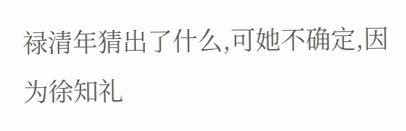禄清年猜出了什么,可她不确定,因为徐知礼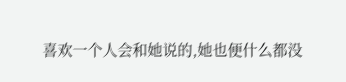喜欢一个人会和她说的,她也便什么都没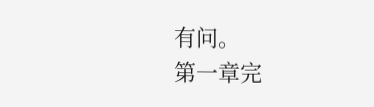有问。
第一章完